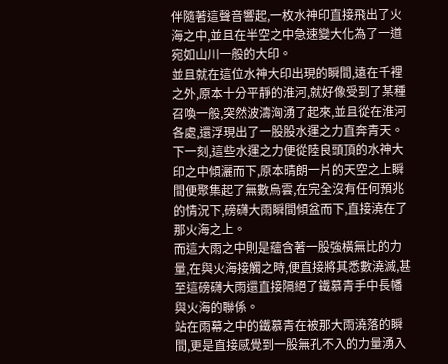伴隨著這聲音響起,一枚水神印直接飛出了火海之中,並且在半空之中急速變大化為了一道宛如山川一般的大印。
並且就在這位水神大印出現的瞬間,遠在千裡之外,原本十分平靜的淮河,就好像受到了某種召喚一般,突然波濤洶湧了起來,並且從在淮河各處,還浮現出了一股股水運之力直奔青天。
下一刻,這些水運之力便從陸良頭頂的水神大印之中傾灑而下,原本晴朗一片的天空之上瞬間便聚集起了無數烏雲,在完全沒有任何預兆的情況下,磅礴大雨瞬間傾盆而下,直接澆在了那火海之上。
而這大雨之中則是蘊含著一股強橫無比的力量,在與火海接觸之時,便直接將其悉數澆滅,甚至這磅礴大雨還直接隔絕了鐵慕青手中長幡與火海的聯係。
站在雨幕之中的鐵慕青在被那大雨澆落的瞬間,更是直接感覺到一股無孔不入的力量湧入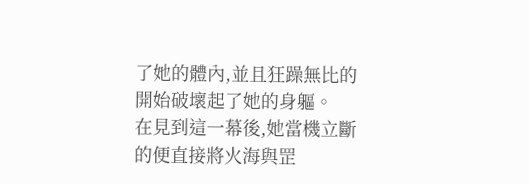了她的體內,並且狂躁無比的開始破壞起了她的身軀。
在見到這一幕後,她當機立斷的便直接將火海與罡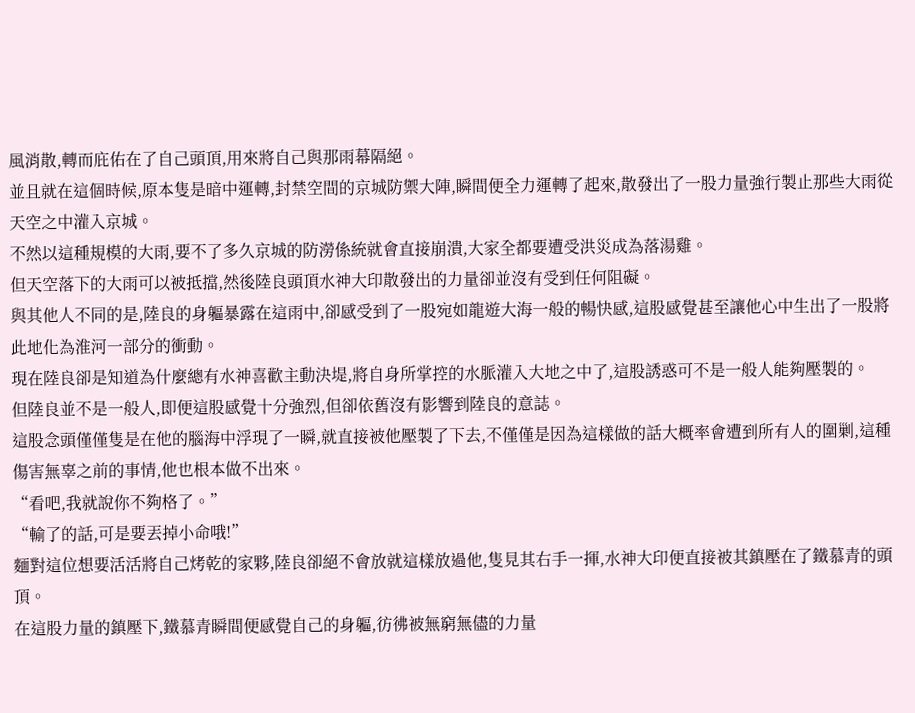風消散,轉而庇佑在了自己頭頂,用來將自己與那雨幕隔絕。
並且就在這個時候,原本隻是暗中運轉,封禁空間的京城防禦大陣,瞬間便全力運轉了起來,散發出了一股力量強行製止那些大雨從天空之中灌入京城。
不然以這種規模的大雨,要不了多久京城的防澇係統就會直接崩潰,大家全都要遭受洪災成為落湯雞。
但天空落下的大雨可以被抵擋,然後陸良頭頂水神大印散發出的力量卻並沒有受到任何阻礙。
與其他人不同的是,陸良的身軀暴露在這雨中,卻感受到了一股宛如龍遊大海一般的暢快感,這股感覺甚至讓他心中生出了一股將此地化為淮河一部分的衝動。
現在陸良卻是知道為什麼總有水神喜歡主動決堤,將自身所掌控的水脈灌入大地之中了,這股誘惑可不是一般人能夠壓製的。
但陸良並不是一般人,即便這股感覺十分強烈,但卻依舊沒有影響到陸良的意誌。
這股念頭僅僅隻是在他的腦海中浮現了一瞬,就直接被他壓製了下去,不僅僅是因為這樣做的話大概率會遭到所有人的圍剿,這種傷害無辜之前的事情,他也根本做不出來。
“看吧,我就說你不夠格了。”
“輸了的話,可是要丟掉小命哦!”
麵對這位想要活活將自己烤乾的家夥,陸良卻絕不會放就這樣放過他,隻見其右手一揮,水神大印便直接被其鎮壓在了鐵慕青的頭頂。
在這股力量的鎮壓下,鐵慕青瞬間便感覺自己的身軀,彷彿被無窮無儘的力量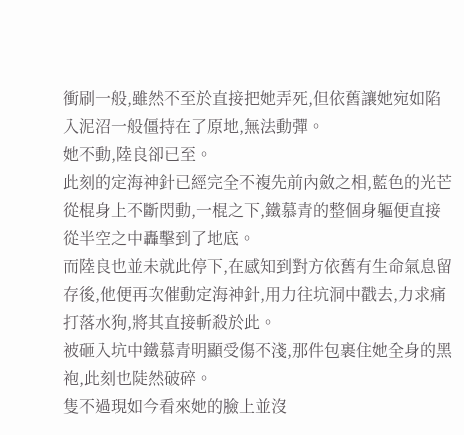衝刷一般,雖然不至於直接把她弄死,但依舊讓她宛如陷入泥沼一般僵持在了原地,無法動彈。
她不動,陸良卻已至。
此刻的定海神針已經完全不複先前內斂之相,藍色的光芒從棍身上不斷閃動,一棍之下,鐵慕青的整個身軀便直接從半空之中轟擊到了地底。
而陸良也並未就此停下,在感知到對方依舊有生命氣息留存後,他便再次催動定海神針,用力往坑洞中戳去,力求痛打落水狗,將其直接斬殺於此。
被砸入坑中鐵慕青明顯受傷不淺,那件包裹住她全身的黑袍,此刻也陡然破碎。
隻不過現如今看來她的臉上並沒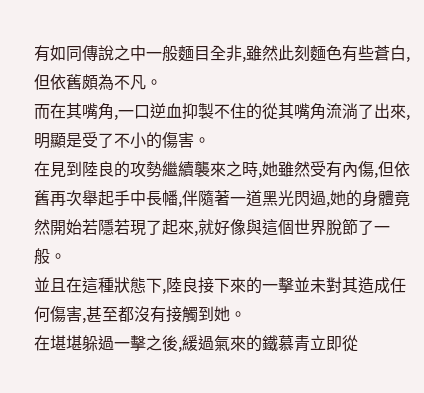有如同傳說之中一般麵目全非,雖然此刻麵色有些蒼白,但依舊頗為不凡。
而在其嘴角,一口逆血抑製不住的從其嘴角流淌了出來,明顯是受了不小的傷害。
在見到陸良的攻勢繼續襲來之時,她雖然受有內傷,但依舊再次舉起手中長幡,伴隨著一道黑光閃過,她的身體竟然開始若隱若現了起來,就好像與這個世界脫節了一般。
並且在這種狀態下,陸良接下來的一擊並未對其造成任何傷害,甚至都沒有接觸到她。
在堪堪躲過一擊之後,緩過氣來的鐵慕青立即從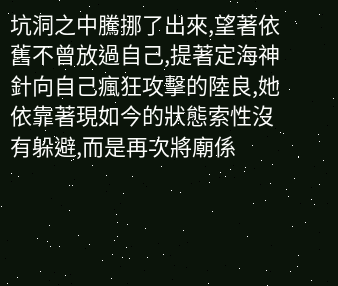坑洞之中騰挪了出來,望著依舊不曾放過自己,提著定海神針向自己瘋狂攻擊的陸良,她依靠著現如今的狀態索性沒有躲避,而是再次將廟係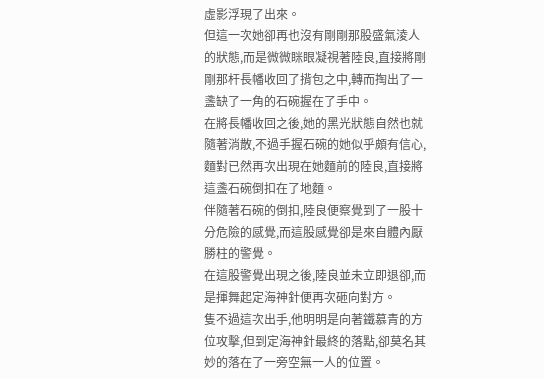虛影浮現了出來。
但這一次她卻再也沒有剛剛那股盛氣淩人的狀態,而是微微眯眼凝視著陸良,直接將剛剛那杆長幡收回了揹包之中,轉而掏出了一盞缺了一角的石碗握在了手中。
在將長幡收回之後,她的黑光狀態自然也就隨著消散,不過手握石碗的她似乎頗有信心,麵對已然再次出現在她麵前的陸良,直接將這盞石碗倒扣在了地麵。
伴隨著石碗的倒扣,陸良便察覺到了一股十分危險的感覺,而這股感覺卻是來自體內厭勝柱的警覺。
在這股警覺出現之後,陸良並未立即退卻,而是揮舞起定海神針便再次砸向對方。
隻不過這次出手,他明明是向著鐵慕青的方位攻擊,但到定海神針最終的落點,卻莫名其妙的落在了一旁空無一人的位置。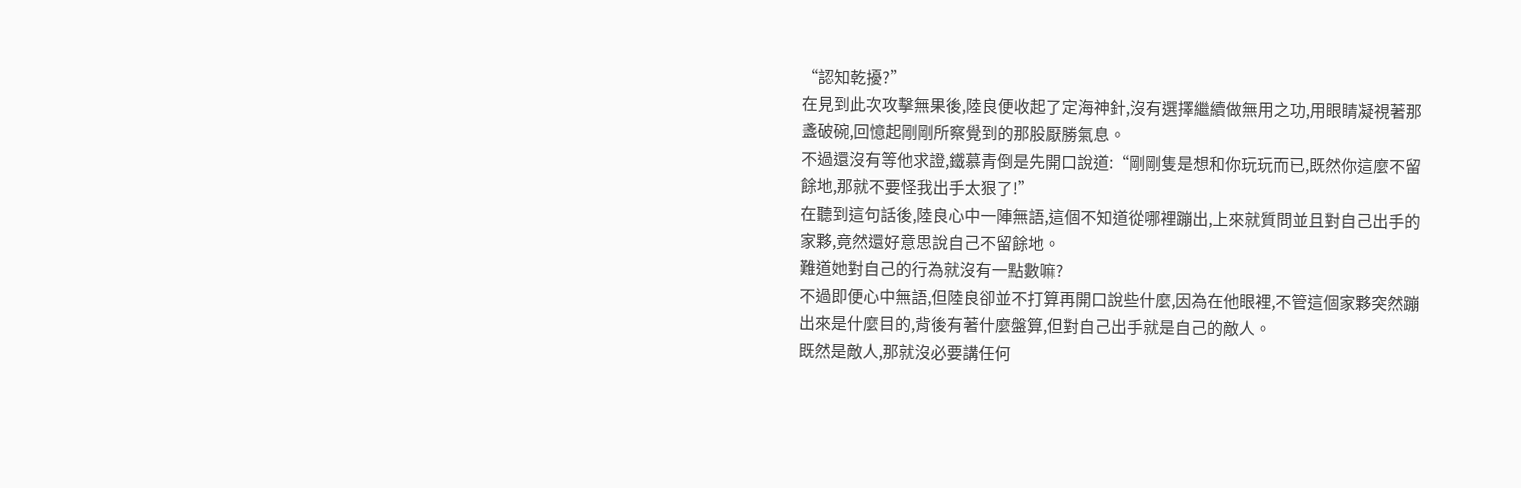“認知乾擾?”
在見到此次攻擊無果後,陸良便收起了定海神針,沒有選擇繼續做無用之功,用眼睛凝視著那盞破碗,回憶起剛剛所察覺到的那股厭勝氣息。
不過還沒有等他求證,鐵慕青倒是先開口說道:“剛剛隻是想和你玩玩而已,既然你這麼不留餘地,那就不要怪我出手太狠了!”
在聽到這句話後,陸良心中一陣無語,這個不知道從哪裡蹦出,上來就質問並且對自己出手的家夥,竟然還好意思說自己不留餘地。
難道她對自己的行為就沒有一點數嘛?
不過即便心中無語,但陸良卻並不打算再開口說些什麼,因為在他眼裡,不管這個家夥突然蹦出來是什麼目的,背後有著什麼盤算,但對自己出手就是自己的敵人。
既然是敵人,那就沒必要講任何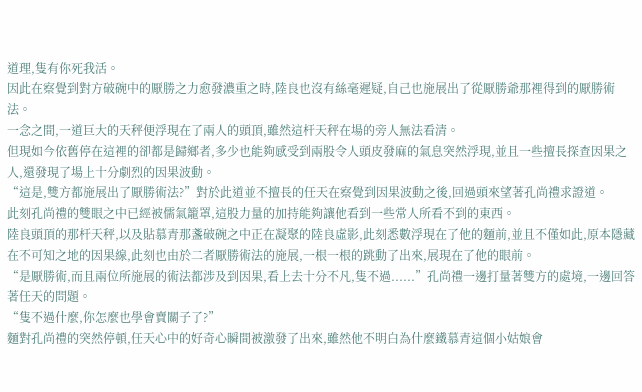道理,隻有你死我活。
因此在察覺到對方破碗中的厭勝之力愈發濃重之時,陸良也沒有絲毫遲疑,自己也施展出了從厭勝爺那裡得到的厭勝術法。
一念之間,一道巨大的天秤便浮現在了兩人的頭頂,雖然這杆天秤在場的旁人無法看清。
但現如今依舊停在這裡的卻都是歸鄉者,多少也能夠感受到兩股令人頭皮發麻的氣息突然浮現,並且一些擅長探查因果之人,還發現了場上十分劇烈的因果波動。
“這是,雙方都施展出了厭勝術法?”對於此道並不擅長的任天在察覺到因果波動之後,回過頭來望著孔尚禮求證道。
此刻孔尚禮的雙眼之中已經被儒氣籠罩,這股力量的加持能夠讓他看到一些常人所看不到的東西。
陸良頭頂的那杆天秤,以及貼慕青那盞破碗之中正在凝聚的陸良虛影,此刻悉數浮現在了他的麵前,並且不僅如此,原本隱藏在不可知之地的因果線,此刻也由於二者厭勝術法的施展,一根一根的跳動了出來,展現在了他的眼前。
“是厭勝術,而且兩位所施展的術法都涉及到因果,看上去十分不凡,隻不過......”孔尚禮一邊打量著雙方的處境,一邊回答著任天的問題。
“隻不過什麼,你怎麼也學會賣關子了?”
麵對孔尚禮的突然停頓,任天心中的好奇心瞬間被激發了出來,雖然他不明白為什麼鐵慕青這個小姑娘會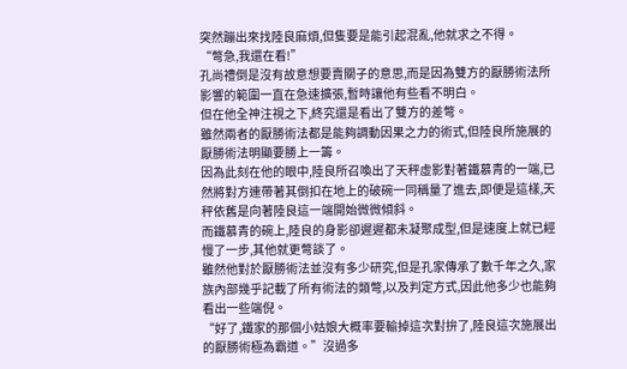突然蹦出來找陸良麻煩,但隻要是能引起混亂,他就求之不得。
“彆急,我還在看!”
孔尚禮倒是沒有故意想要賣關子的意思,而是因為雙方的厭勝術法所影響的範圍一直在急速擴張,暫時讓他有些看不明白。
但在他全神注視之下,終究還是看出了雙方的差彆。
雖然兩者的厭勝術法都是能夠調動因果之力的術式,但陸良所施展的厭勝術法明顯要勝上一籌。
因為此刻在他的眼中,陸良所召喚出了天秤虛影對著鐵慕青的一端,已然將對方連帶著其倒扣在地上的破碗一同稱量了進去,即便是這樣,天秤依舊是向著陸良這一端開始微微傾斜。
而鐵慕青的碗上,陸良的身影卻遲遲都未凝聚成型,但是速度上就已經慢了一步,其他就更彆談了。
雖然他對於厭勝術法並沒有多少研究,但是孔家傳承了數千年之久,家族內部幾乎記載了所有術法的類彆,以及判定方式,因此他多少也能夠看出一些端倪。
“好了,鐵家的那個小姑娘大概率要輸掉這次對拚了,陸良這次施展出的厭勝術極為霸道。”沒過多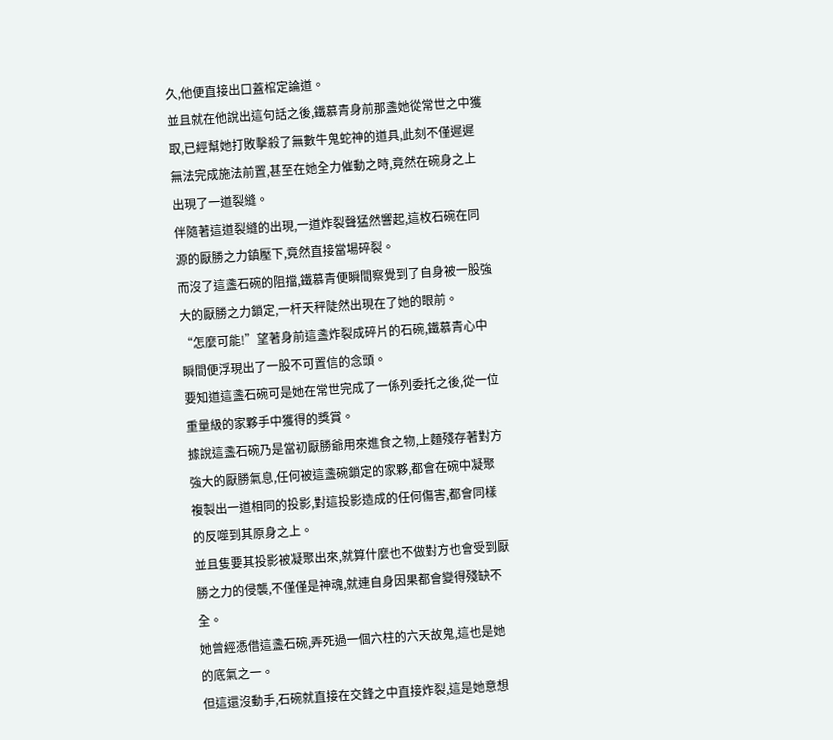久,他便直接出口蓋棺定論道。
並且就在他說出這句話之後,鐵慕青身前那盞她從常世之中獲取,已經幫她打敗擊殺了無數牛鬼蛇神的道具,此刻不僅遲遲無法完成施法前置,甚至在她全力催動之時,竟然在碗身之上出現了一道裂縫。
伴隨著這道裂縫的出現,一道炸裂聲猛然響起,這枚石碗在同源的厭勝之力鎮壓下,竟然直接當場碎裂。
而沒了這盞石碗的阻擋,鐵慕青便瞬間察覺到了自身被一股強大的厭勝之力鎖定,一杆天秤陡然出現在了她的眼前。
“怎麼可能!”望著身前這盞炸裂成碎片的石碗,鐵慕青心中瞬間便浮現出了一股不可置信的念頭。
要知道這盞石碗可是她在常世完成了一係列委托之後,從一位重量級的家夥手中獲得的獎賞。
據說這盞石碗乃是當初厭勝爺用來進食之物,上麵殘存著對方強大的厭勝氣息,任何被這盞碗鎖定的家夥,都會在碗中凝聚複製出一道相同的投影,對這投影造成的任何傷害,都會同樣的反噬到其原身之上。
並且隻要其投影被凝聚出來,就算什麼也不做對方也會受到厭勝之力的侵襲,不僅僅是神魂,就連自身因果都會變得殘缺不全。
她曾經憑借這盞石碗,弄死過一個六柱的六天故鬼,這也是她的底氣之一。
但這還沒動手,石碗就直接在交鋒之中直接炸裂,這是她意想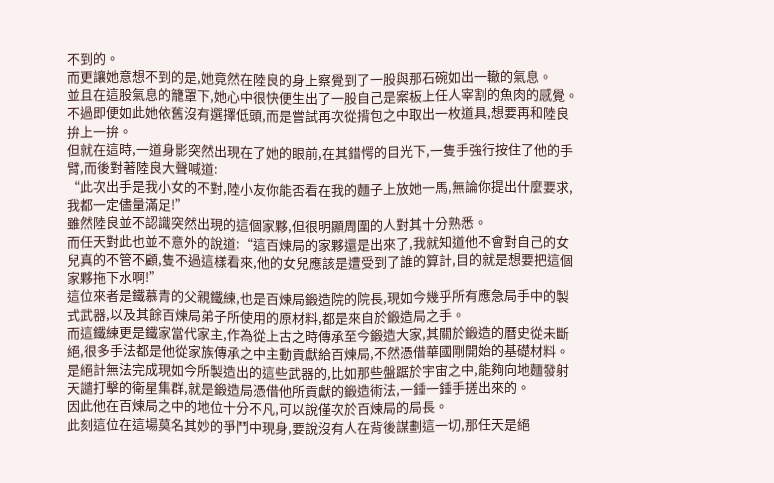不到的。
而更讓她意想不到的是,她竟然在陸良的身上察覺到了一股與那石碗如出一轍的氣息。
並且在這股氣息的籠罩下,她心中很快便生出了一股自己是案板上任人宰割的魚肉的感覺。
不過即便如此她依舊沒有選擇低頭,而是嘗試再次從揹包之中取出一枚道具,想要再和陸良拚上一拚。
但就在這時,一道身影突然出現在了她的眼前,在其錯愕的目光下,一隻手強行按住了他的手臂,而後對著陸良大聲喊道:
“此次出手是我小女的不對,陸小友你能否看在我的麵子上放她一馬,無論你提出什麼要求,我都一定儘量滿足!”
雖然陸良並不認識突然出現的這個家夥,但很明顯周圍的人對其十分熟悉。
而任天對此也並不意外的說道:“這百煉局的家夥還是出來了,我就知道他不會對自己的女兒真的不管不顧,隻不過這樣看來,他的女兒應該是遭受到了誰的算計,目的就是想要把這個家夥拖下水啊!”
這位來者是鐵慕青的父親鐵練,也是百煉局鍛造院的院長,現如今幾乎所有應急局手中的製式武器,以及其餘百煉局弟子所使用的原材料,都是來自於鍛造局之手。
而這鐵練更是鐵家當代家主,作為從上古之時傳承至今鍛造大家,其關於鍛造的曆史從未斷絕,很多手法都是他從家族傳承之中主動貢獻給百煉局,不然憑借華國剛開始的基礎材料。
是絕計無法完成現如今所製造出的這些武器的,比如那些盤踞於宇宙之中,能夠向地麵發射天譴打擊的衛星集群,就是鍛造局憑借他所貢獻的鍛造術法,一錘一錘手搓出來的。
因此他在百煉局之中的地位十分不凡,可以說僅次於百煉局的局長。
此刻這位在這場莫名其妙的爭鬥中現身,要說沒有人在背後謀劃這一切,那任天是絕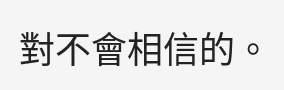對不會相信的。